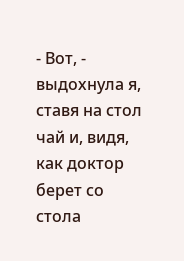- Вот, - выдохнула я, ставя на стол чай и, видя, как доктор берет со стола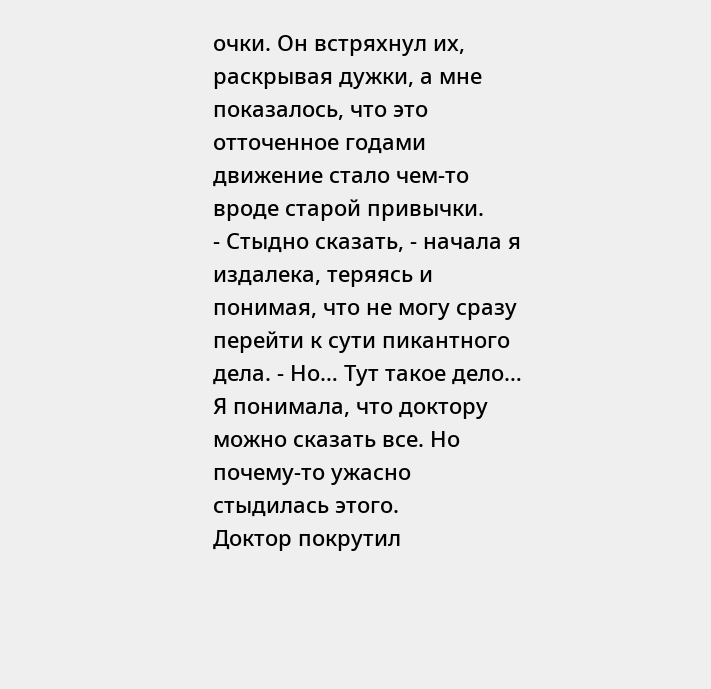очки. Он встряхнул их, раскрывая дужки, а мне показалось, что это отточенное годами движение стало чем-то вроде старой привычки.
- Стыдно сказать, - начала я издалека, теряясь и понимая, что не могу сразу перейти к сути пикантного дела. - Но… Тут такое дело…
Я понимала, что доктору можно сказать все. Но почему-то ужасно стыдилась этого.
Доктор покрутил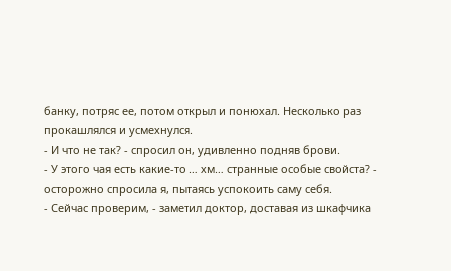банку, потряс ее, потом открыл и понюхал. Несколько раз прокашлялся и усмехнулся.
- И что не так? - спросил он, удивленно подняв брови.
- У этого чая есть какие-то … хм… странные особые свойста? - осторожно спросила я, пытаясь успокоить саму себя.
- Сейчас проверим, - заметил доктор, доставая из шкафчика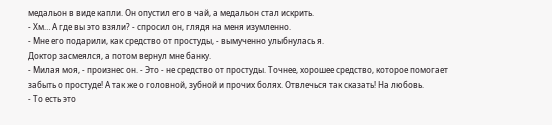медальон в виде капли. Он опустил его в чай, а медальон стал искрить.
- Хм… А где вы это взяли? - спросил он, глядя на меня изумленно.
- Мне его подарили, как средство от простуды, - вымученно улыбнулась я.
Доктор засмеялся, а потом вернул мне банку.
- Милая моя, - произнес он. - Это - не средство от простуды. Точнее, хорошее средство, которое помогает забыть о простуде! А так же о головной, зубной и прочих болях. Отвлечься так сказать! На любовь.
- То есть это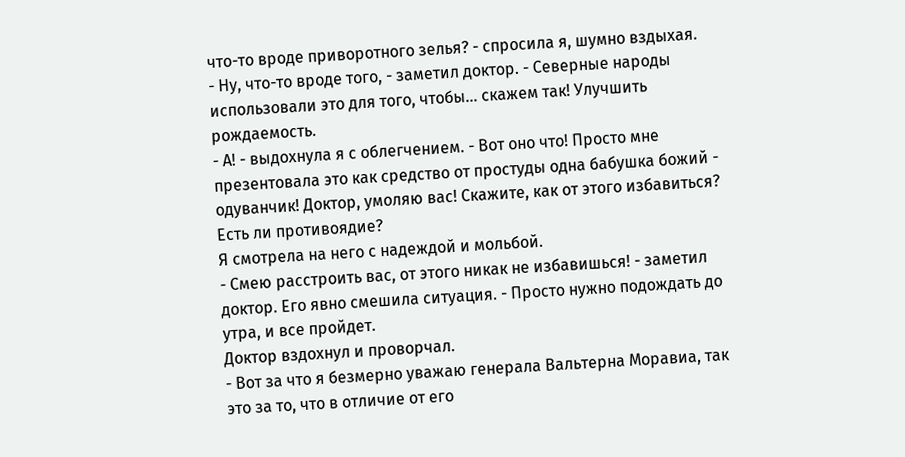что-то вроде приворотного зелья? - спросила я, шумно вздыхая.
- Ну, что-то вроде того, - заметил доктор. - Северные народы использовали это для того, чтобы… скажем так! Улучшить рождаемость.
- А! - выдохнула я с облегчением. - Вот оно что! Просто мне презентовала это как средство от простуды одна бабушка божий - одуванчик! Доктор, умоляю вас! Скажите, как от этого избавиться? Есть ли противоядие?
Я смотрела на него с надеждой и мольбой.
- Смею расстроить вас, от этого никак не избавишься! - заметил доктор. Его явно смешила ситуация. - Просто нужно подождать до утра, и все пройдет.
Доктор вздохнул и проворчал.
- Вот за что я безмерно уважаю генерала Вальтерна Моравиа, так это за то, что в отличие от его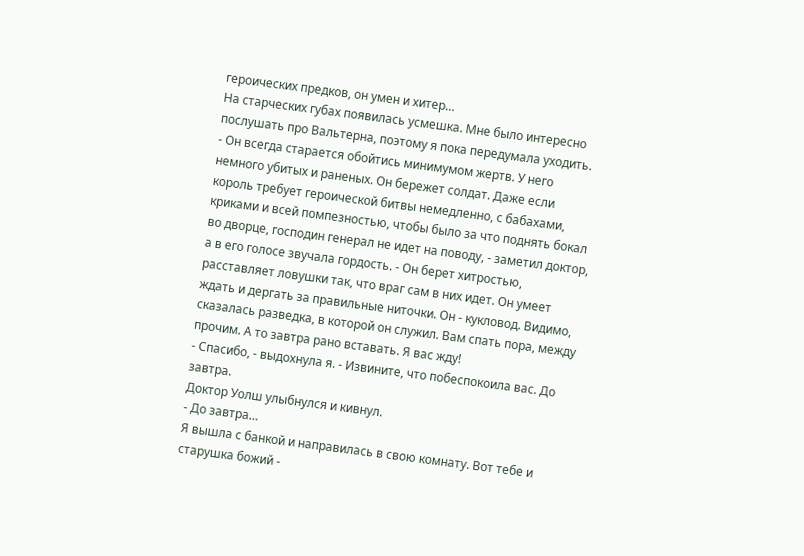героических предков, он умен и хитер…
На старческих губах появилась усмешка. Мне было интересно послушать про Вальтерна, поэтому я пока передумала уходить.
- Он всегда старается обойтись минимумом жертв. У него немного убитых и раненых. Он бережет солдат. Даже если король требует героической битвы немедленно, с бабахами, криками и всей помпезностью, чтобы было за что поднять бокал во дворце, господин генерал не идет на поводу, - заметил доктор, а в его голосе звучала гордость. - Он берет хитростью, расставляет ловушки так, что враг сам в них идет. Он умеет ждать и дергать за правильные ниточки. Он - кукловод. Видимо, сказалась разведка, в которой он служил. Вам спать пора, между прочим. А то завтра рано вставать. Я вас жду!
- Спасибо, - выдохнула я. - Извините, что побеспокоила вас. До завтра.
Доктор Уолш улыбнулся и кивнул.
- До завтра…
Я вышла с банкой и направилась в свою комнату. Вот тебе и старушка божий -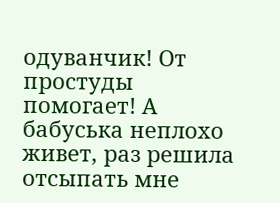одуванчик! От простуды помогает! А бабуська неплохо живет, раз решила отсыпать мне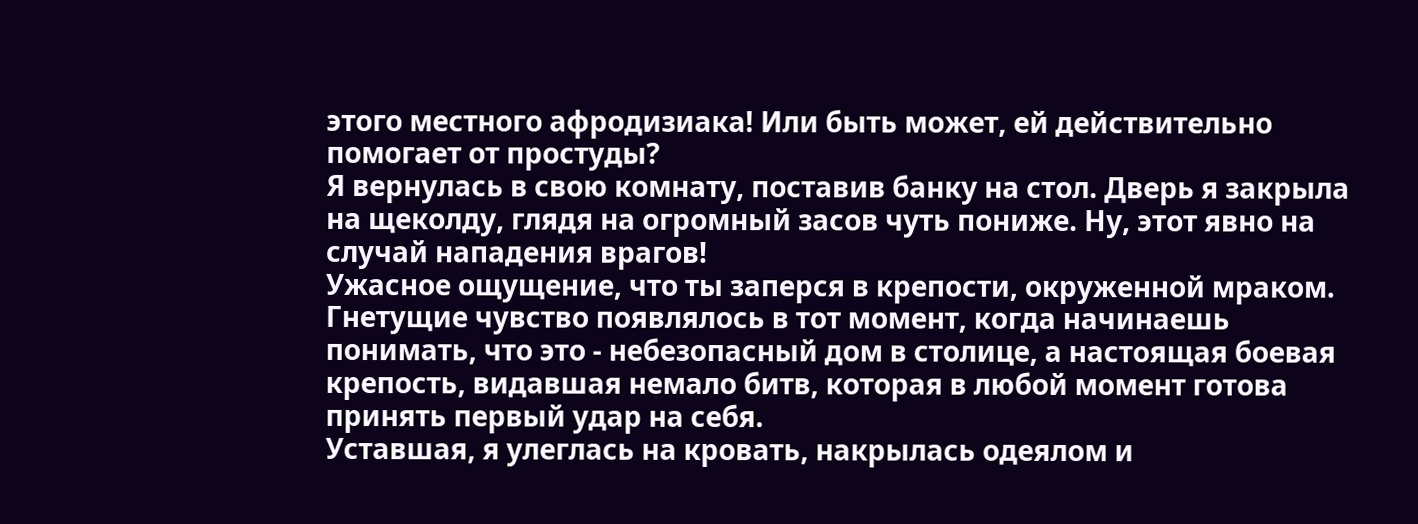этого местного афродизиака! Или быть может, ей действительно помогает от простуды?
Я вернулась в свою комнату, поставив банку на стол. Дверь я закрыла на щеколду, глядя на огромный засов чуть пониже. Ну, этот явно на случай нападения врагов!
Ужасное ощущение, что ты заперся в крепости, окруженной мраком. Гнетущие чувство появлялось в тот момент, когда начинаешь понимать, что это - небезопасный дом в столице, а настоящая боевая крепость, видавшая немало битв, которая в любой момент готова принять первый удар на себя.
Уставшая, я улеглась на кровать, накрылась одеялом и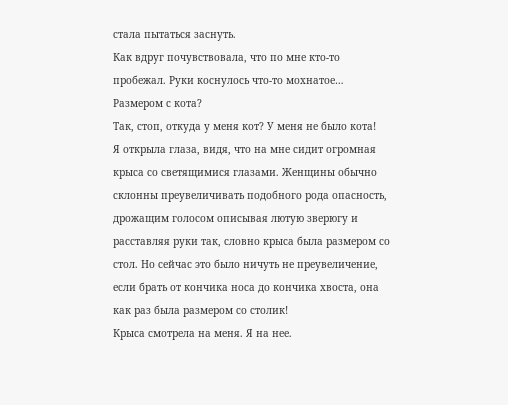стала пытаться заснуть.
Как вдруг почувствовала, что по мне кто-то пробежал. Руки коснулось что-то мохнатое… Размером с кота?
Так, стоп, откуда у меня кот? У меня не было кота!
Я открыла глаза, видя, что на мне сидит огромная крыса со светящимися глазами. Женщины обычно склонны преувеличивать подобного рода опасность, дрожащим голосом описывая лютую зверюгу и расставляя руки так, словно крыса была размером со стол. Но сейчас это было ничуть не преувеличение, если брать от кончика носа до кончика хвоста, она как раз была размером со столик!
Крыса смотрела на меня. Я на нее.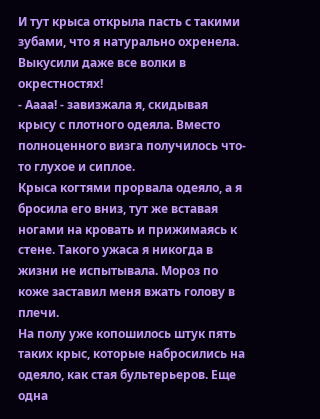И тут крыса открыла пасть с такими зубами, что я натурально охренела. Выкусили даже все волки в окрестностях!
- Аааа! - завизжала я, скидывая крысу с плотного одеяла. Вместо полноценного визга получилось что-то глухое и сиплое.
Крыса когтями прорвала одеяло, а я бросила его вниз, тут же вставая ногами на кровать и прижимаясь к стене. Такого ужаса я никогда в жизни не испытывала. Мороз по коже заставил меня вжать голову в плечи.
На полу уже копошилось штук пять таких крыс, которые набросились на одеяло, как стая бультерьеров. Еще одна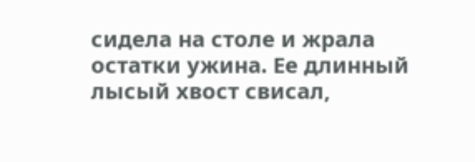сидела на столе и жрала остатки ужина. Ее длинный лысый хвост свисал,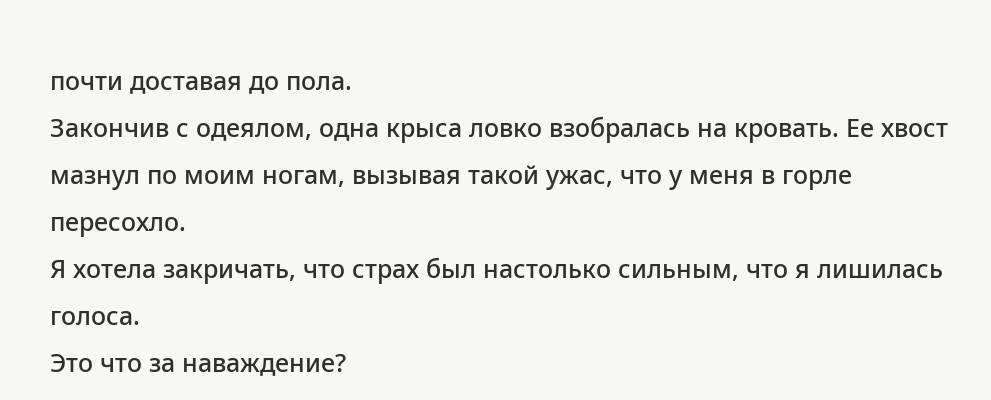почти доставая до пола.
Закончив с одеялом, одна крыса ловко взобралась на кровать. Ее хвост мазнул по моим ногам, вызывая такой ужас, что у меня в горле пересохло.
Я хотела закричать, что страх был настолько сильным, что я лишилась голоса.
Это что за наваждение?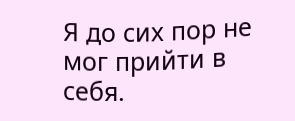Я до сих пор не мог прийти в себя.